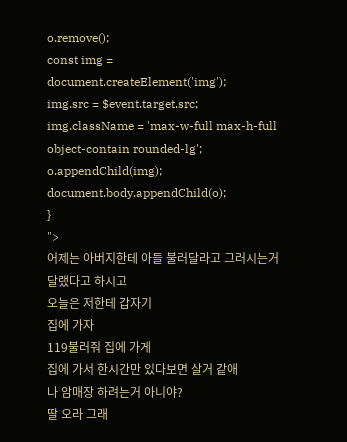o.remove();
const img = document.createElement('img');
img.src = $event.target.src;
img.className = 'max-w-full max-h-full object-contain rounded-lg';
o.appendChild(img);
document.body.appendChild(o);
}
">
어제는 아버지한테 아들 불러달라고 그러시는거 달랬다고 하시고
오늘은 저한테 갑자기
집에 가자
119불러줘 집에 가게
집에 가서 한시간만 있다보면 살거 같애
나 암매장 하려는거 아니야?
딸 오라 그래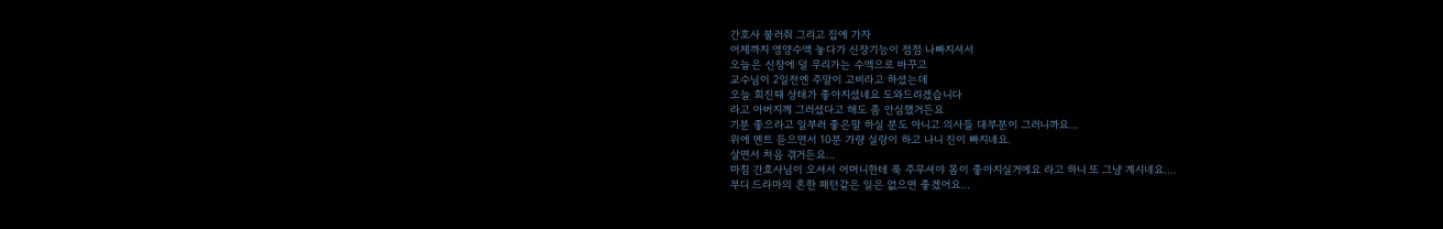간호사 불러줘 그리고 집에 가자
어제까지 영양수액 놓다가 신장기능이 점점 나빠지셔서
오늘은 신장에 덜 무리가는 수액으로 바꾸고
교수님이 2일전엔 주말이 고비라고 하셨는데
오늘 회진때 상태가 좋아지셨네요 도와드리겠습니다
라고 아버지께 그러셨다고 해도 좀 안심했거든요
기분 좋으라고 일부러 좋은말 하실 분도 아니고 의사들 대부분이 그러니까요...
위에 멘트 듣으면서 10분 가량 실랑이 하고 나니 진이 빠지네요.
살면서 처음 겪거든요...
마침 간호사님이 오셔서 어머니한테 푹 주무셔야 몸이 좋아지실거에요 라고 하니 또 그냥 계시네요....
부디 드라마의 흔한 패턴같은 일은 없으면 좋겠어요...